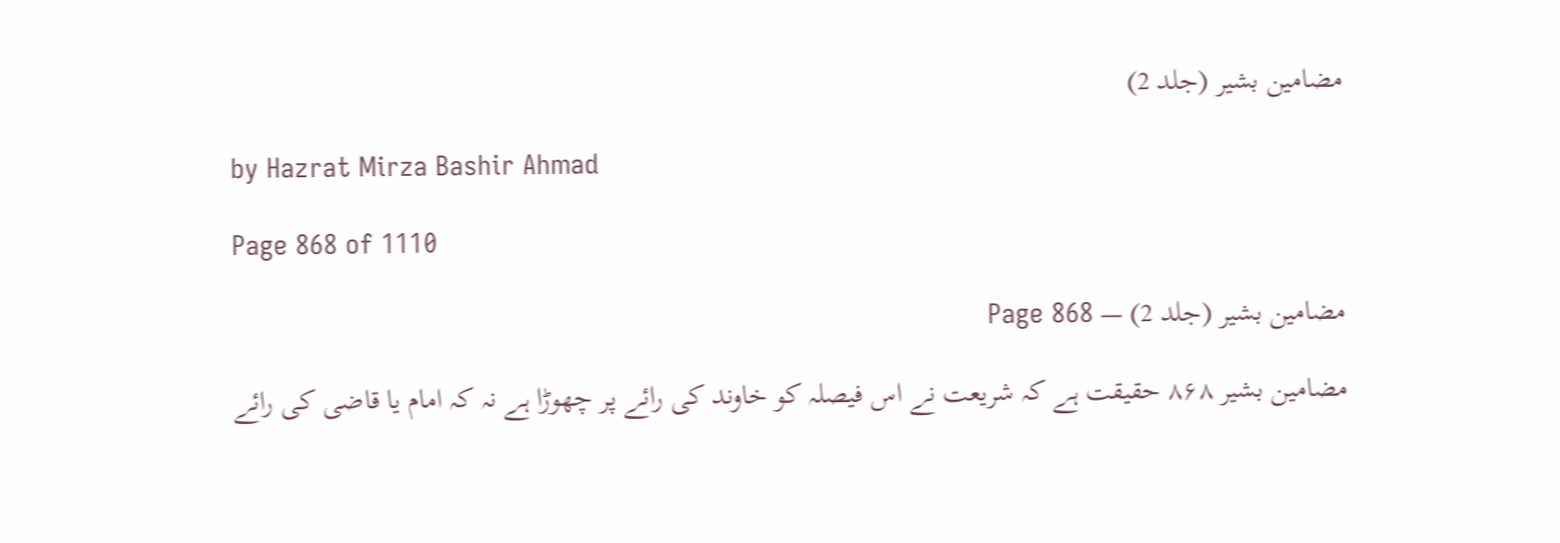مضامین بشیر (جلد 2)

by Hazrat Mirza Bashir Ahmad

Page 868 of 1110

مضامین بشیر (جلد 2) — Page 868

مضامین بشیر ۸۶۸ حقیقت ہے کہ شریعت نے اس فیصلہ کو خاوند کی رائے پر چھوڑا ہے نہ کہ امام یا قاضی کی رائے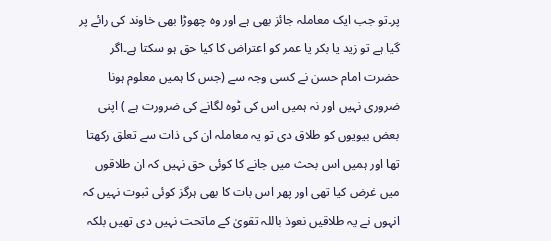پر۔تو جب ایک معاملہ جائز بھی ہے اور وہ چھوڑا بھی خاوند کی رائے پر گیا ہے تو زید یا بکر یا عمر کو اعتراض کا کیا حق ہو سکتا ہے۔اگر حضرت امام حسن نے کسی وجہ سے (جس کا ہمیں معلوم ہونا ضروری نہیں اور نہ ہمیں اس کی ٹوہ لگانے کی ضرورت ہے ) اپنی بعض بیویوں کو طلاق دی تو یہ معاملہ ان کی ذات سے تعلق رکھتا تھا اور ہمیں اس بحث میں جانے کا کوئی حق نہیں کہ ان طلاقوں میں غرض کیا تھی اور پھر اس بات کا بھی ہرگز کوئی ثبوت نہیں کہ انہوں نے یہ طلاقیں نعوذ باللہ تقویٰ کے ماتحت نہیں دی تھیں بلکہ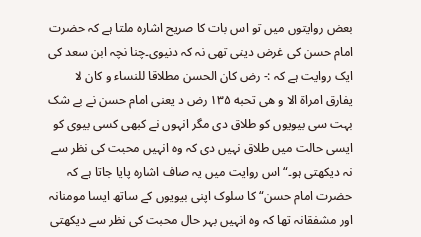بعض روایتوں میں تو اس بات کا صریح اشارہ ملتا ہے کہ حضرت امام حسن کی غرض دینی تھی نہ کہ دنیوی۔چنا نچہ ابن سعد کی ایک روایت ہے کہ :- رض كان الحسن مطلاقا للنساء و كان لا يفارق امراة الا و هى تحبه ۱۳۵ رض د یعنی امام حسن نے بے شک بہت سی بیویوں کو طلاق دی مگر انہوں نے کبھی کسی بیوی کو ایسی حالت میں طلاق نہیں دی کہ وہ انہیں محبت کی نظر سے نہ دیکھتی ہو۔“ اس روایت میں یہ صاف اشارہ پایا جاتا ہے کہ حضرت امام حسن“ کا سلوک اپنی بیویوں کے ساتھ ایسا مومنانہ اور مشفقانہ تھا کہ وہ انہیں بہر حال محبت کی نظر سے دیکھتی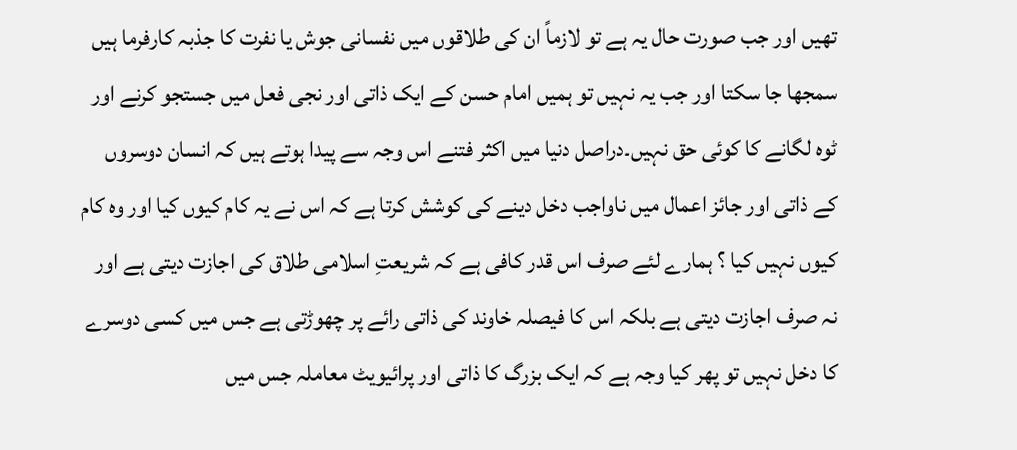تھیں اور جب صورت حال یہ ہے تو لازماً ان کی طلاقوں میں نفسانی جوش یا نفرت کا جذبہ کارفرما ہیں سمجھا جا سکتا اور جب یہ نہیں تو ہمیں امام حسن کے ایک ذاتی اور نجی فعل میں جستجو کرنے اور ٹوہ لگانے کا کوئی حق نہیں۔دراصل دنیا میں اکثر فتنے اس وجہ سے پیدا ہوتے ہیں کہ انسان دوسروں کے ذاتی اور جائز اعمال میں ناواجب دخل دینے کی کوشش کرتا ہے کہ اس نے یہ کام کیوں کیا اور وہ کام کیوں نہیں کیا ؟ ہمارے لئے صرف اس قدر کافی ہے کہ شریعتِ اسلامی طلاق کی اجازت دیتی ہے اور نہ صرف اجازت دیتی ہے بلکہ اس کا فیصلہ خاوند کی ذاتی رائے پر چھوڑتی ہے جس میں کسی دوسرے کا دخل نہیں تو پھر کیا وجہ ہے کہ ایک بزرگ کا ذاتی اور پرائیویٹ معاملہ جس میں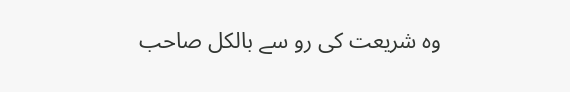وہ شریعت کی رو سے بالکل صاحب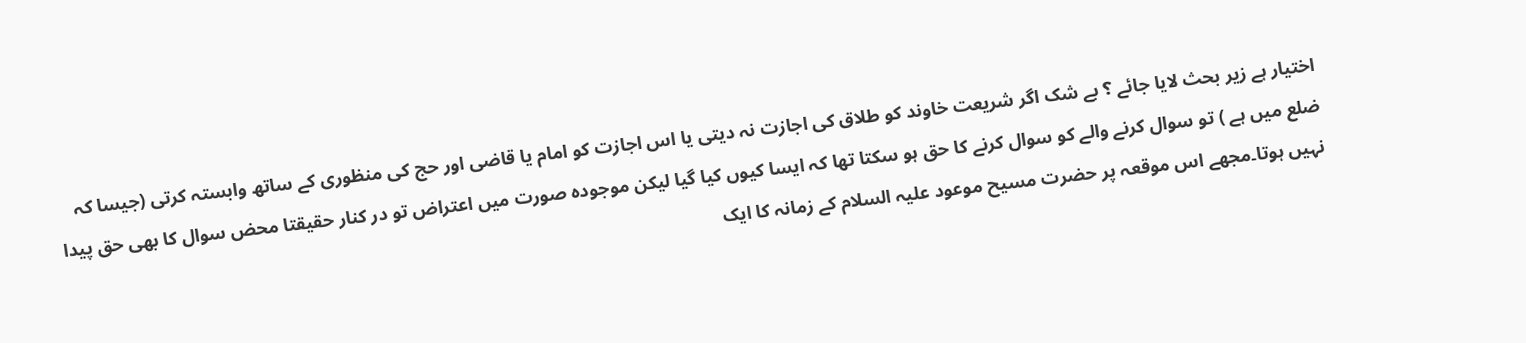اختیار ہے زیر بحث لایا جائے ؟ بے شک اگر شریعت خاوند کو طلاق کی اجازت نہ دیتی یا اس اجازت کو امام یا قاضی اور حج کی منظوری کے ساتھ وابستہ کرتی (جیسا کہ ضلع میں ہے ) تو سوال کرنے والے کو سوال کرنے کا حق ہو سکتا تھا کہ ایسا کیوں کیا گیا لیکن موجودہ صورت میں اعتراض تو در کنار حقیقتا محض سوال کا بھی حق پیدا نہیں ہوتا۔مجھے اس موقعہ پر حضرت مسیح موعود علیہ السلام کے زمانہ کا ایک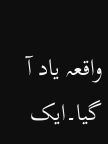واقعہ یاد آ گیا۔ایک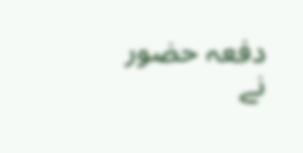دفعہ حضور نے